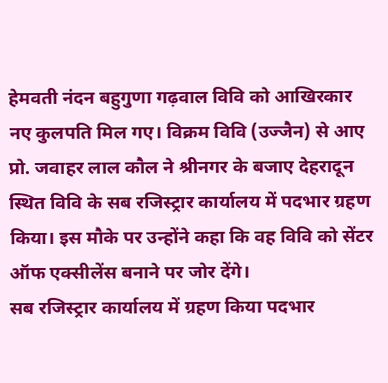हेमवती नंदन बहुगुणा गढ़वाल विवि को आखिरकार नए कुलपति मिल गए। विक्रम विवि (उज्जैन) से आए प्रो. जवाहर लाल कौल ने श्रीनगर के बजाए देहरादून स्थित विवि के सब रजिस्ट्रार कार्यालय में पदभार ग्रहण किया। इस मौके पर उन्होंने कहा कि वह विवि को सेंटर ऑफ एक्सीलेंस बनाने पर जोर देंगे।
सब रजिस्ट्रार कार्यालय में ग्रहण किया पदभार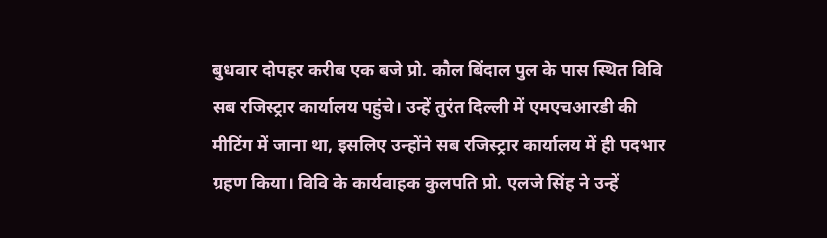बुधवार दोपहर करीब एक बजे प्रो. कौल बिंदाल पुल के पास स्थित विवि सब रजिस्ट्रार कार्यालय पहुंचे। उन्हें तुरंत दिल्ली में एमएचआरडी की मीटिंग में जाना था, इसलिए उन्होंने सब रजिस्ट्रार कार्यालय में ही पदभार ग्रहण किया। विवि के कार्यवाहक कुलपति प्रो. एलजे सिंह ने उन्हें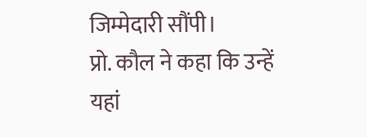जिम्मेदारी सौंपी।
प्रो. कौल ने कहा कि उन्हें यहां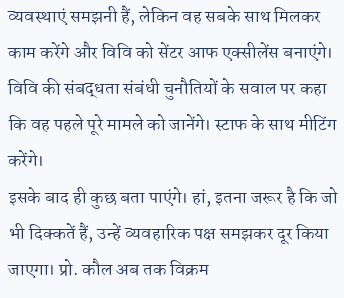व्यवस्थाएं समझनी हैं, लेकिन वह सबके साथ मिलकर काम करेंगे और विवि को सेंटर आफ एक्सीलेंस बनाएंगे। विवि की संबद्धता संबंधी चुनौतियों के सवाल पर कहा कि वह पहले पूरे मामले को जानेंगे। स्टाफ के साथ मीटिंग करेंगे।
इसके बाद ही कुछ बता पाएंगे। हां, इतना जरूर है कि जो भी दिक्कतें हैं, उन्हें व्यवहारिक पक्ष समझकर दूर किया जाएगा। प्रो. कौल अब तक विक्रम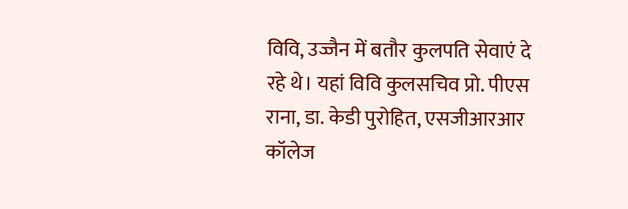विवि, उज्जैन में बतौर कुलपति सेवाएं दे रहे थे। यहां विवि कुलसचिव प्रो. पीएस राना, डा. केडी पुरोहित, एसजीआरआर कॉलेज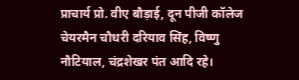प्राचार्य प्रो. वीए बौड़ाई, दून पीजी कॉलेज चेयरमैन चौधरी दरियाव सिंह, विष्णु नौटियाल, चंद्रशेखर पंत आदि रहे।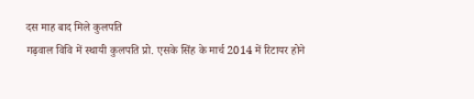दस माह बाद मिले कुलपति
गढ़वाल विवि में स्थायी कुलपति प्रो. एसके सिंह के मार्च 2014 में रिटायर होने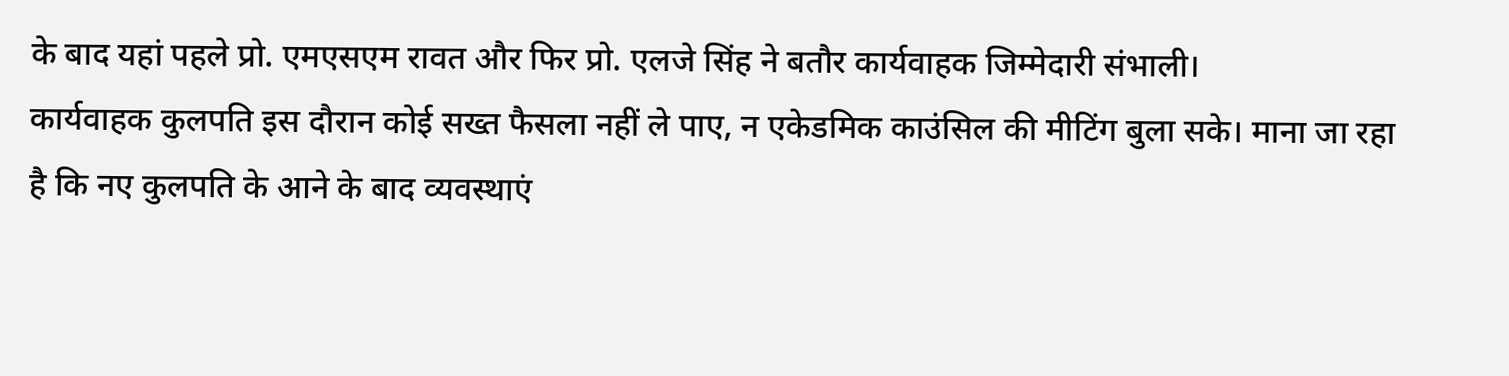के बाद यहां पहले प्रो. एमएसएम रावत और फिर प्रो. एलजे सिंह ने बतौर कार्यवाहक जिम्मेदारी संभाली।
कार्यवाहक कुलपति इस दौरान कोई सख्त फैसला नहीं ले पाए, न एकेडमिक काउंसिल की मीटिंग बुला सके। माना जा रहा है कि नए कुलपति के आने के बाद व्यवस्थाएं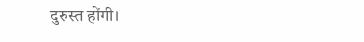दुरुस्त होंगी।